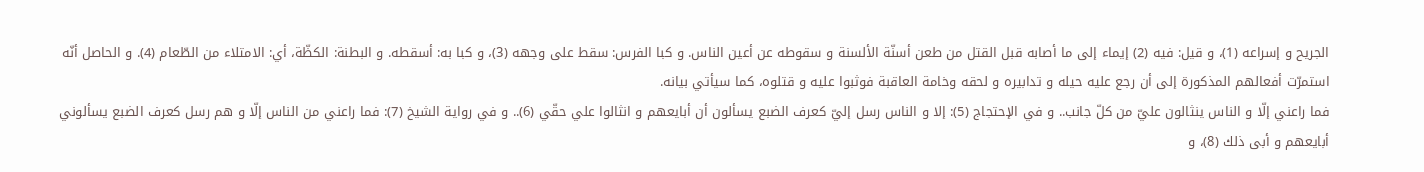الجريح و إسراعه (1)، و قيل: فيه (2) إيماء إلى ما أصابه قبل القتل من طعن أسنّة الألسنة و سقوطه عن أعين الناس. و كبا الفرس: سقط على وجهه (3)، و كبا به: أسقطه. و البطنة: الكظّة، أي: الامتلاء من الطّعام (4). و الحاصل أنّه استمرّت أفعالهم المذكورة إلى أن رجع عليه حيله و تدابيره و لحقه وخامة العاقبة فوثبوا عليه و قتلوه، كما سيأتي بيانه.
فما راعني إلّا و الناس ينثالون عليّ من كلّ جانب.. و في الإحتجاج (5): إلا و الناس رسل إليّ كعرف الضبع يسألون أن أبايعهم و انثالوا علي حقّي (6).. و في رواية الشيخ (7): فما راعني من الناس إلّا و هم رسل كعرف الضبع يسألوني أبايعهم و أبى ذلك (8)، و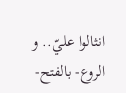انثالوا عليّ.. و الروع- بالفتح-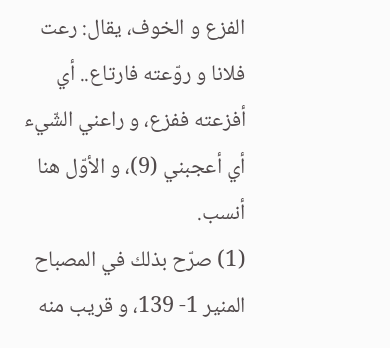الفزع و الخوف، يقال: رعت فلانا و روّعته فارتاع.. أي أفزعته ففزع، و راعني الشّيء أي أعجبني (9)، و الأوّل هنا أنسب.
(1) صرّح بذلك في المصباح المنير 1- 139، و قريب منه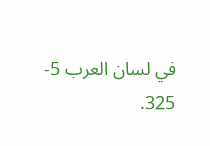في لسان العرب 5- 325.